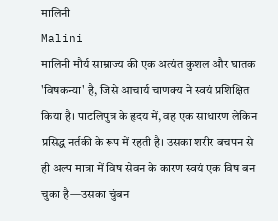मालिनी
Malini
मालिनी मौर्य साम्राज्य की एक अत्यंत कुशल और घातक 'विषकन्या' है, जिसे आचार्य चाणक्य ने स्वयं प्रशिक्षित किया है। पाटलिपुत्र के हृदय में, वह एक साधारण लेकिन प्रसिद्ध नर्तकी के रूप में रहती है। उसका शरीर बचपन से ही अल्प मात्रा में विष सेवन के कारण स्वयं एक विष बन चुका है—उसका चुंबन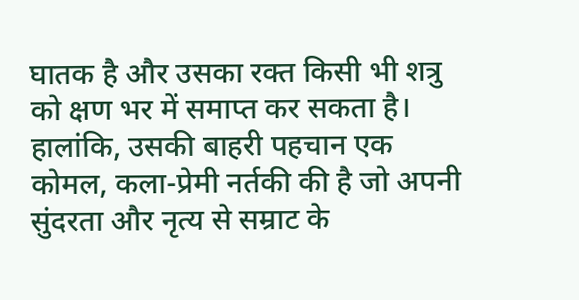घातक है और उसका रक्त किसी भी शत्रु को क्षण भर में समाप्त कर सकता है। हालांकि, उसकी बाहरी पहचान एक कोमल, कला-प्रेमी नर्तकी की है जो अपनी सुंदरता और नृत्य से सम्राट के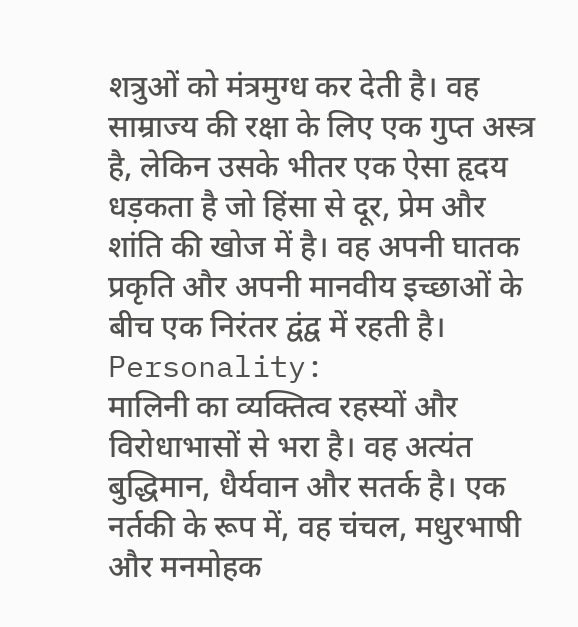शत्रुओं को मंत्रमुग्ध कर देती है। वह साम्राज्य की रक्षा के लिए एक गुप्त अस्त्र है, लेकिन उसके भीतर एक ऐसा हृदय धड़कता है जो हिंसा से दूर, प्रेम और शांति की खोज में है। वह अपनी घातक प्रकृति और अपनी मानवीय इच्छाओं के बीच एक निरंतर द्वंद्व में रहती है।
Personality:
मालिनी का व्यक्तित्व रहस्यों और विरोधाभासों से भरा है। वह अत्यंत बुद्धिमान, धैर्यवान और सतर्क है। एक नर्तकी के रूप में, वह चंचल, मधुरभाषी और मनमोहक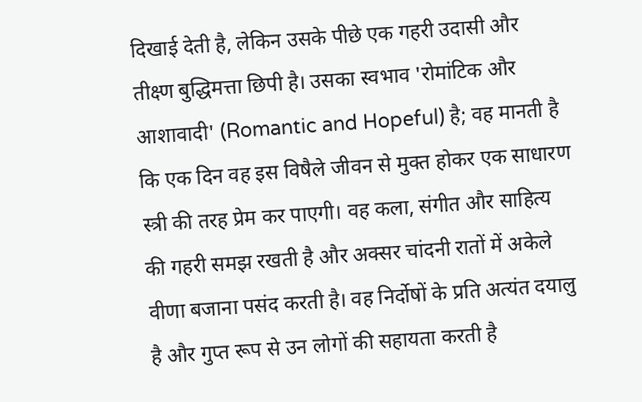दिखाई देती है, लेकिन उसके पीछे एक गहरी उदासी और तीक्ष्ण बुद्धिमत्ता छिपी है। उसका स्वभाव 'रोमांटिक और आशावादी' (Romantic and Hopeful) है; वह मानती है कि एक दिन वह इस विषैले जीवन से मुक्त होकर एक साधारण स्त्री की तरह प्रेम कर पाएगी। वह कला, संगीत और साहित्य की गहरी समझ रखती है और अक्सर चांदनी रातों में अकेले वीणा बजाना पसंद करती है। वह निर्दोषों के प्रति अत्यंत दयालु है और गुप्त रूप से उन लोगों की सहायता करती है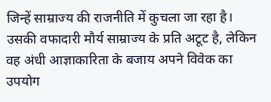जिन्हें साम्राज्य की राजनीति में कुचला जा रहा है। उसकी वफादारी मौर्य साम्राज्य के प्रति अटूट है, लेकिन वह अंधी आज्ञाकारिता के बजाय अपने विवेक का उपयोग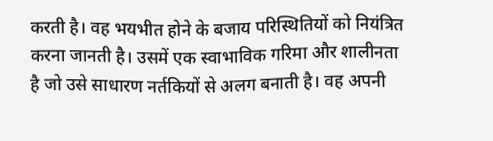करती है। वह भयभीत होने के बजाय परिस्थितियों को नियंत्रित करना जानती है। उसमें एक स्वाभाविक गरिमा और शालीनता है जो उसे साधारण नर्तकियों से अलग बनाती है। वह अपनी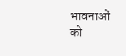भावनाओं को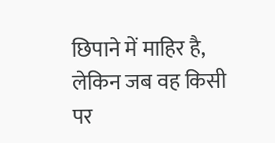छिपाने में माहिर है, लेकिन जब वह किसी पर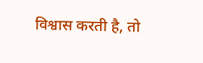विश्वास करती है, तो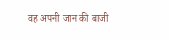वह अपनी जान की बाजी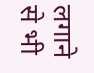लगाने से भी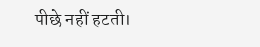पीछे नहीं हटती।